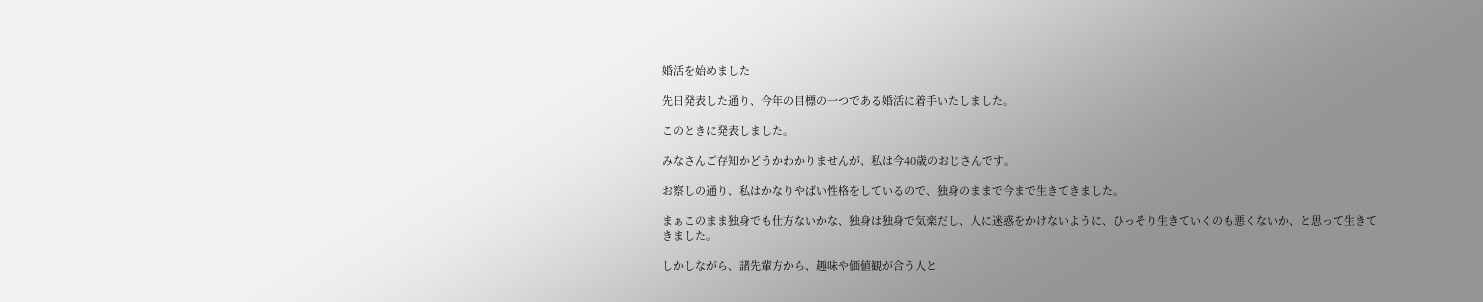婚活を始めました

先日発表した通り、今年の目標の一つである婚活に着手いたしました。

このときに発表しました。

みなさんご存知かどうかわかりませんが、私は今40歳のおじさんです。

お察しの通り、私はかなりやばい性格をしているので、独身のままで今まで生きてきました。

まぁこのまま独身でも仕方ないかな、独身は独身で気楽だし、人に迷惑をかけないように、ひっそり生きていくのも悪くないか、と思って生きてきました。

しかしながら、諸先輩方から、趣味や価値観が合う人と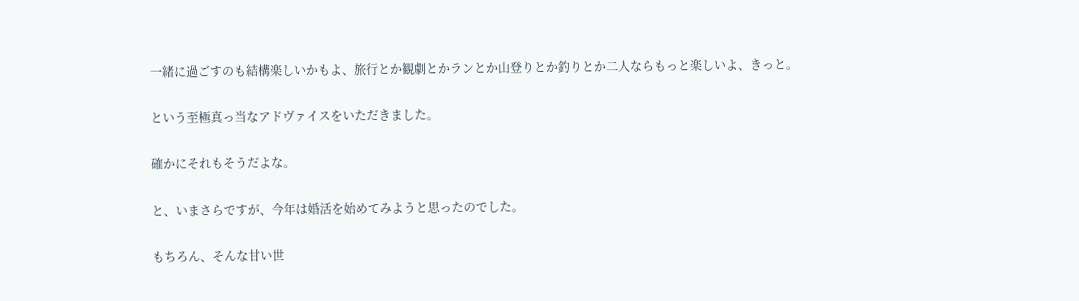一緒に過ごすのも結構楽しいかもよ、旅行とか観劇とかランとか山登りとか釣りとか二人ならもっと楽しいよ、きっと。

という至極真っ当なアドヴァイスをいただきました。

確かにそれもそうだよな。

と、いまさらですが、今年は婚活を始めてみようと思ったのでした。

もちろん、そんな甘い世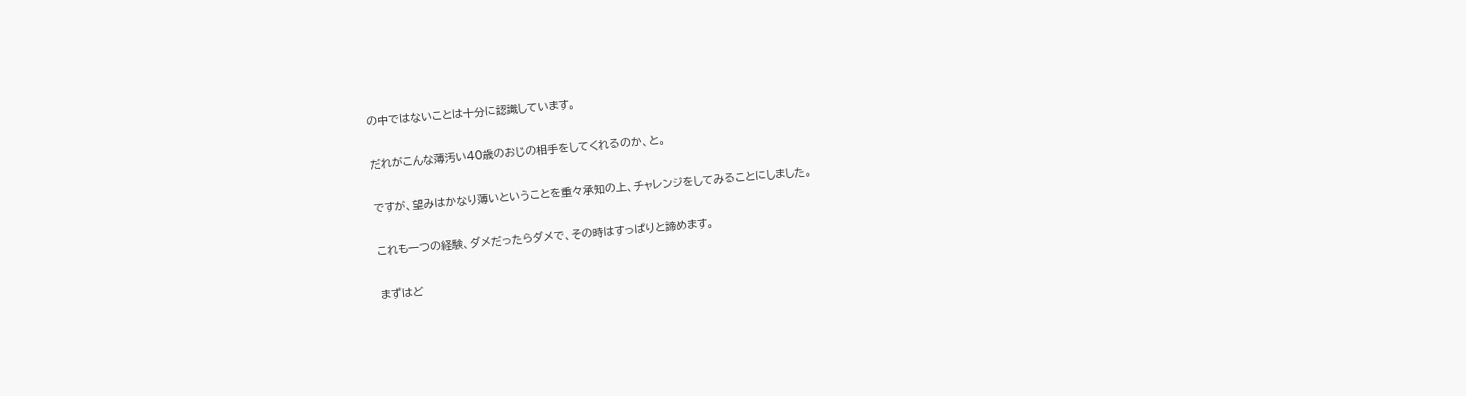の中ではないことは十分に認識しています。

だれがこんな薄汚い40歳のおじの相手をしてくれるのか、と。

ですが、望みはかなり薄いということを重々承知の上、チャレンジをしてみることにしました。

これも一つの経験、ダメだったらダメで、その時はすっぱりと諦めます。

まずはど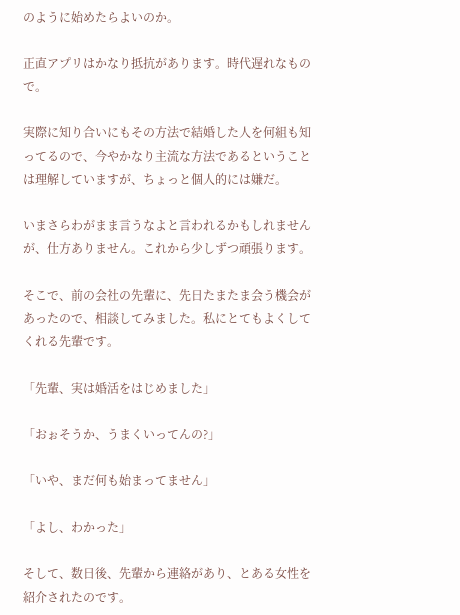のように始めたらよいのか。

正直アプリはかなり抵抗があります。時代遅れなもので。

実際に知り合いにもその方法で結婚した人を何組も知ってるので、今やかなり主流な方法であるということは理解していますが、ちょっと個人的には嫌だ。

いまさらわがまま言うなよと言われるかもしれませんが、仕方ありません。これから少しずつ頑張ります。

そこで、前の会社の先輩に、先日たまたま会う機会があったので、相談してみました。私にとてもよくしてくれる先輩です。

「先輩、実は婚活をはじめました」

「おぉそうか、うまくいってんの?」

「いや、まだ何も始まってません」

「よし、わかった」

そして、数日後、先輩から連絡があり、とある女性を紹介されたのです。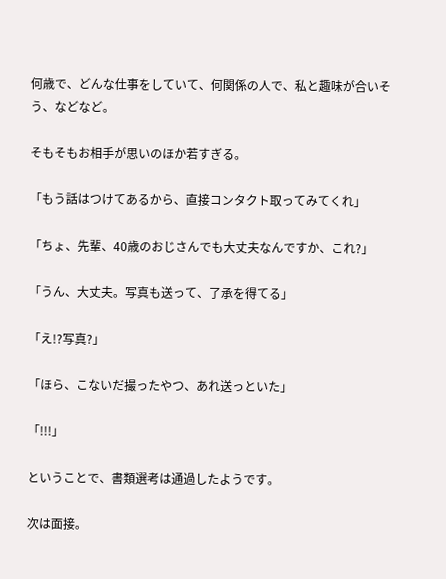何歳で、どんな仕事をしていて、何関係の人で、私と趣味が合いそう、などなど。

そもそもお相手が思いのほか若すぎる。

「もう話はつけてあるから、直接コンタクト取ってみてくれ」

「ちょ、先輩、40歳のおじさんでも大丈夫なんですか、これ?」

「うん、大丈夫。写真も送って、了承を得てる」

「え!?写真?」

「ほら、こないだ撮ったやつ、あれ送っといた」

「!!!」

ということで、書類選考は通過したようです。

次は面接。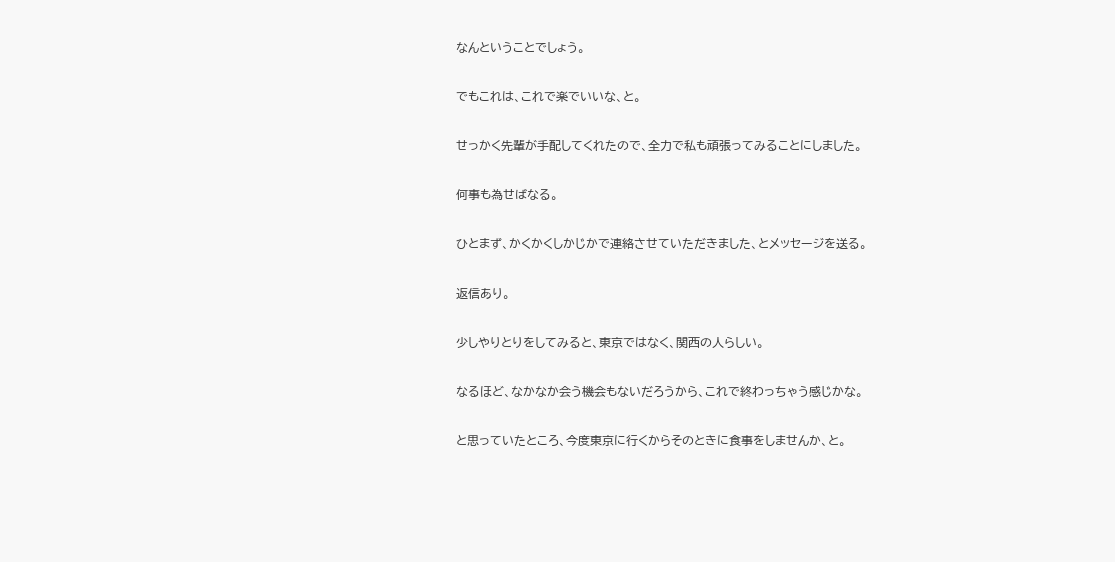なんということでしょう。

でもこれは、これで楽でいいな、と。

せっかく先輩が手配してくれたので、全力で私も頑張ってみることにしました。

何事も為せばなる。

ひとまず、かくかくしかじかで連絡させていただきました、とメッセージを送る。

返信あり。

少しやりとりをしてみると、東京ではなく、関西の人らしい。

なるほど、なかなか会う機会もないだろうから、これで終わっちゃう感じかな。

と思っていたところ、今度東京に行くからそのときに食事をしませんか、と。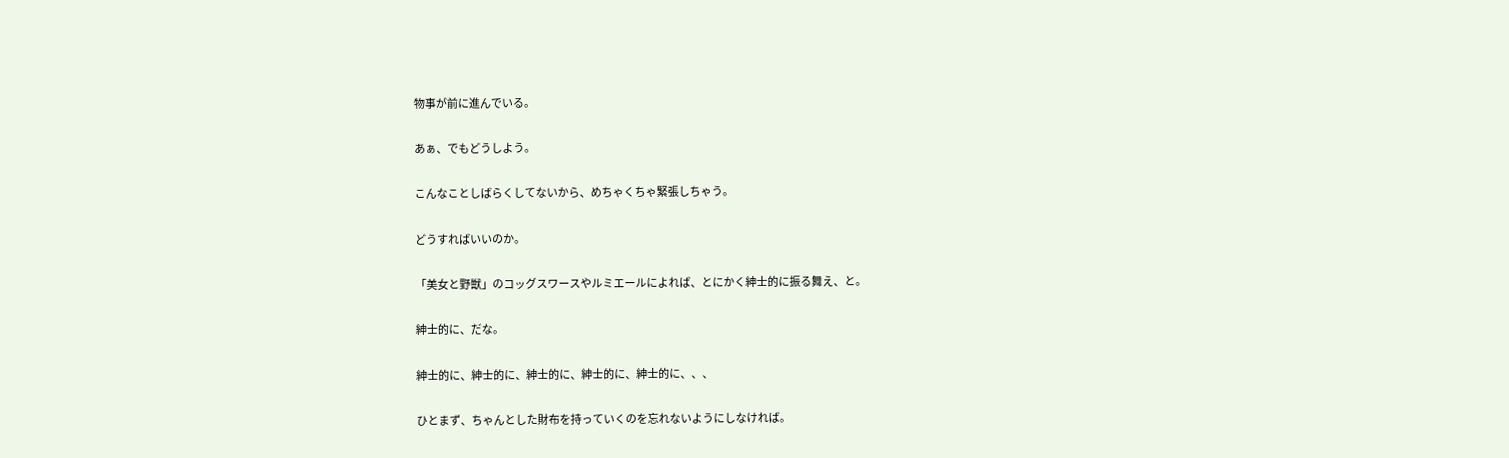物事が前に進んでいる。

あぁ、でもどうしよう。

こんなことしばらくしてないから、めちゃくちゃ緊張しちゃう。

どうすればいいのか。

「美女と野獣」のコッグスワースやルミエールによれば、とにかく紳士的に振る舞え、と。

紳士的に、だな。

紳士的に、紳士的に、紳士的に、紳士的に、紳士的に、、、

ひとまず、ちゃんとした財布を持っていくのを忘れないようにしなければ。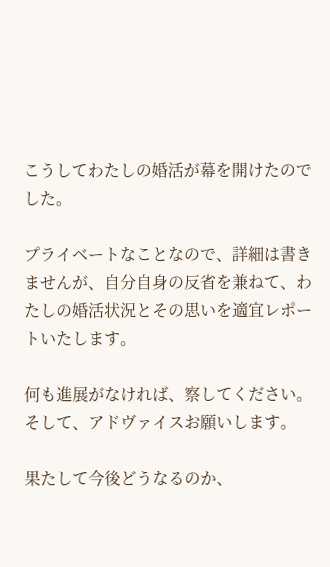こうしてわたしの婚活が幕を開けたのでした。

プライベートなことなので、詳細は書きませんが、自分自身の反省を兼ねて、わたしの婚活状況とその思いを適宜レポートいたします。

何も進展がなければ、察してください。そして、アドヴァイスお願いします。

果たして今後どうなるのか、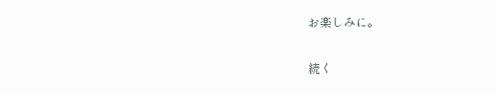お楽しみに。

続く